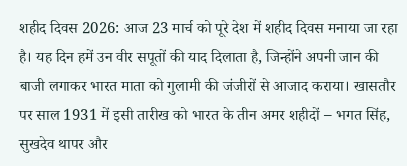शहीद दिवस 2026: आज 23 मार्च को पूरे देश में शहीद दिवस मनाया जा रहा है। यह दिन हमें उन वीर सपूतों की याद दिलाता है, जिन्होंने अपनी जान की बाजी लगाकर भारत माता को गुलामी की जंजीरों से आजाद कराया। खासतौर पर साल 1931 में इसी तारीख को भारत के तीन अमर शहीदों – भगत सिंह, सुखदेव थापर और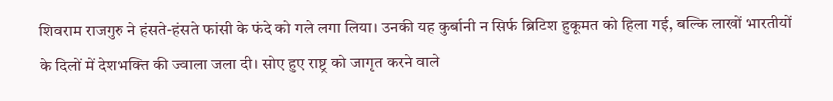शिवराम राजगुरु ने हंसते-हंसते फांसी के फंदे को गले लगा लिया। उनकी यह कुर्बानी न सिर्फ ब्रिटिश हुकूमत को हिला गई, बल्कि लाखों भारतीयों के दिलों में देशभक्ति की ज्वाला जला दी। सोए हुए राष्ट्र को जागृत करने वाले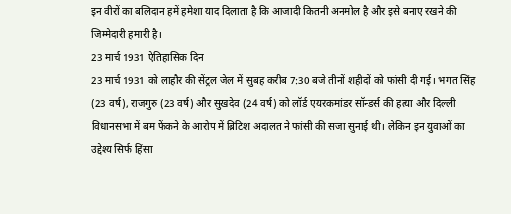इन वीरों का बलिदान हमें हमेशा याद दिलाता है कि आजादी कितनी अनमोल है और इसे बनाए रखने की जिम्मेदारी हमारी है।
23 मार्च 1931 ऐतिहासिक दिन
23 मार्च 1931 को लाहौर की सेंट्रल जेल में सुबह करीब 7:30 बजे तीनों शहीदों को फांसी दी गई। भगत सिंह (23 वर्ष), राजगुरु (23 वर्ष) और सुखदेव (24 वर्ष) को लॉर्ड एयरकमांडर सॉन्डर्स की हत्या और दिल्ली विधानसभा में बम फेंकने के आरोप में ब्रिटिश अदालत ने फांसी की सजा सुनाई थी। लेकिन इन युवाओं का उद्देश्य सिर्फ हिंसा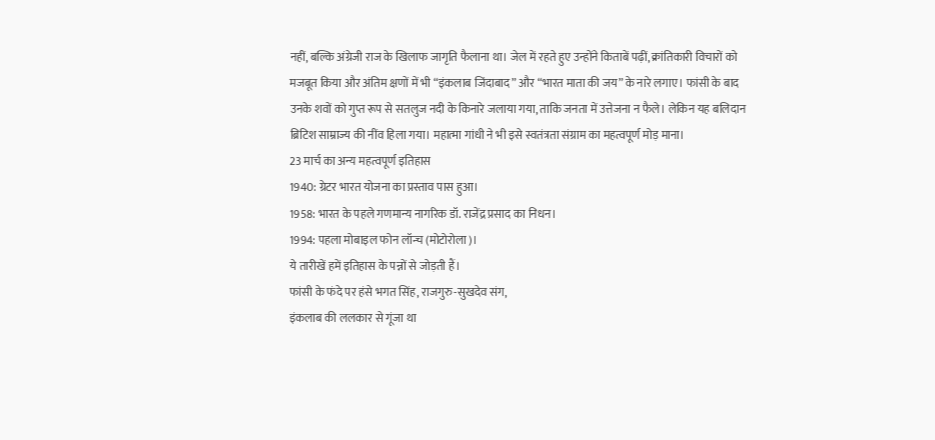नहीं, बल्कि अंग्रेजी राज के खिलाफ जागृति फैलाना था। जेल में रहते हुए उन्होंने किताबें पढ़ीं, क्रांतिकारी विचारों को मजबूत किया और अंतिम क्षणों में भी “इंकलाब जिंदाबाद” और “भारत माता की जय” के नारे लगाए। फांसी के बाद उनके शवों को गुप्त रूप से सतलुज नदी के किनारे जलाया गया, ताकि जनता में उत्तेजना न फैले। लेकिन यह बलिदान ब्रिटिश साम्राज्य की नींव हिला गया। महात्मा गांधी ने भी इसे स्वतंत्रता संग्राम का महत्वपूर्ण मोड़ माना।
23 मार्च का अन्य महत्वपूर्ण इतिहास
1940: ग्रेटर भारत योजना का प्रस्ताव पास हुआ।
1958: भारत के पहले गणमान्य नागरिक डॉ. राजेंद्र प्रसाद का निधन।
1994: पहला मोबाइल फोन लॉन्च (मोटोरोला)।
ये तारीखें हमें इतिहास के पन्नों से जोड़ती हैं।
फांसी के फंदे पर हंसे भगत सिंह, राजगुरु-सुखदेव संग,
इंकलाब की ललकार से गूंजा था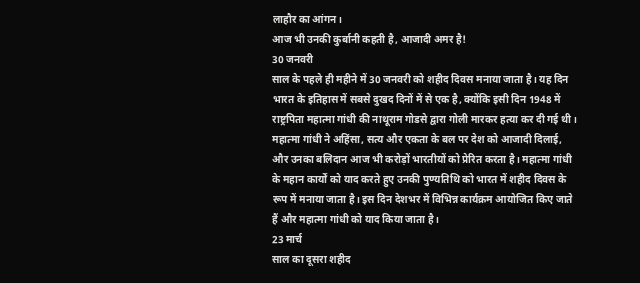लाहौर का आंगन।
आज भी उनकी कुर्बानी कहती है, आजादी अमर है!
30 जनवरी
साल के पहले ही महीने में 30 जनवरी को शहीद दिवस मनाया जाता है। यह दिन भारत के इतिहास में सबसे दुखद दिनों में से एक है, क्योंकि इसी दिन 1948 में राष्ट्रपिता महात्मा गांधी की नाथूराम गोडसे द्वारा गोली मारकर हत्या कर दी गई थी। महात्मा गांधी ने अहिंसा, सत्य और एकता के बल पर देश को आजादी दिलाई, और उनका बलिदान आज भी करोड़ों भारतीयों को प्रेरित करता है। महात्मा गांधी के महान कार्यों को याद करते हुए उनकी पुण्यतिथि को भारत में शहीद दिवस के रूप में मनाया जाता है। इस दिन देशभर में विभिन्न कार्यक्रम आयोजित किए जाते हैं और महात्मा गांधी को याद किया जाता है।
23 मार्च
साल का दूसरा शहीद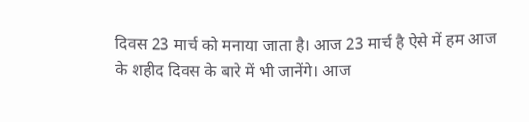दिवस 23 मार्च को मनाया जाता है। आज 23 मार्च है ऐसे में हम आज के शहीद दिवस के बारे में भी जानेंगे। आज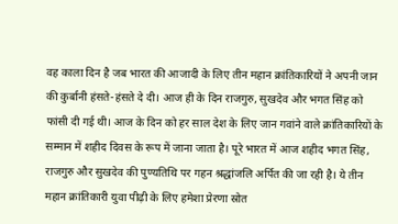वह काला दिन है जब भारत की आजादी के लिए तीन महान क्रांतिकारियों ने अपनी जान की कुर्बानी हंसते-हंसते दे दी। आज ही के दिन राजगुरु, सुखदेव और भगत सिंह को फांसी दी गई थी। आज के दिन को हर साल देश के लिए जान गवांने वाले क्रांतिकारियों के सम्मान में शहीद दिवस के रूप में जाना जाता है। पूरे भारत में आज शहीद भगत सिंह, राजगुरु और सुखदेव की पुण्यतिथि पर गहन श्रद्धांजलि अर्पित की जा रही है। ये तीन महान क्रांतिकारी युवा पीढ़ी के लिए हमेशा प्रेरणा स्रोत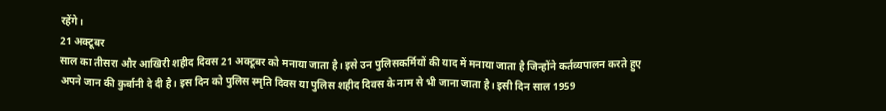रहेंगे।
21 अक्टूबर
साल का तीसरा और आखिरी शहीद दिवस 21 अक्टूबर को मनाया जाता है। इसे उन पुलिसकर्मियों की याद में मनाया जाता है जिन्होंने कर्तव्यपालन करते हुए अपने जान की कुर्बानी दे दी है। इस दिन को पुलिस स्मृति दिवस या पुलिस शहीद दिवस के नाम से भी जाना जाता है। इसी दिन साल 1959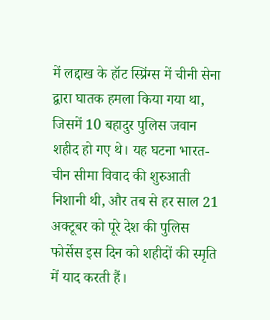में लद्दाख के हॉट स्प्रिंग्स में चीनी सेना द्वारा घातक हमला किया गया था, जिसमें 10 बहादुर पुलिस जवान शहीद हो गए थे। यह घटना भारत-चीन सीमा विवाद की शुरुआती निशानी थी, और तब से हर साल 21 अक्टूबर को पूरे देश की पुलिस फोर्सेस इस दिन को शहीदों की स्मृति में याद करती हैं।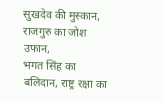सुखदेव की मुस्कान, राजगुरु का जोश उफान,
भगत सिंह का बलिदान, राष्ट्र रक्षा का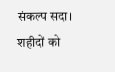संकल्प सदा।
शहीदों को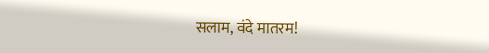सलाम, वंदे मातरम!